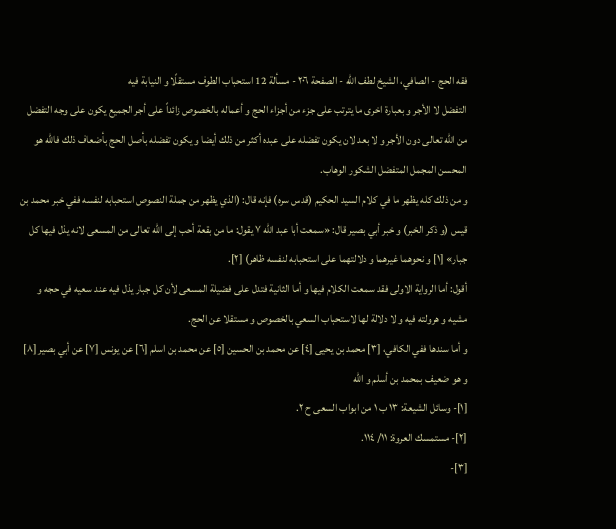فقه الحج - الصافي، الشيخ لطف الله - الصفحة ٢٠٦ - مسألة 12 استحباب الطوف مستقلًا و النيابة فيه
التفضل لا الأجر و بعبارة اخرى ما يترتب على جزء من أجزاء الحج و أعماله بالخصوص زائداً على أجر الجميع يكون على وجه التفضل من اللّٰه تعالى دون الأجر و لا بعد لان يكون تفضله على عبده أكثر من ذلك أيضا و يكون تفضله بأصل الحج بأضعاف ذلك فاللّٰه هو المحسن المجمل المتفضل الشكور الوهاب.
و من ذلك كله يظهر ما في كلام السيد الحكيم (قدس سره) فإنه قال: (الذي يظهر من جملة النصوص استحبابه لنفسه ففي خبر محمد بن قيس (و ذكر الخبر) و خبر أبي بصير قال: «سمعت أبا عبد اللّه ٧ يقول: ما من بقعة أحب إلى اللّٰه تعالى من المسعى لانه يذل فيها كل جبار» [١] و نحوهما غيرهما و دلالتهما على استحبابه لنفسه ظاهر) [٢].
أقول: أما الرواية الاولى فقد سمعت الكلام فيها و أما الثانية فتدل على فضيلة المسعى لأن كل جبار يذل فيه عند سعيه في حجه و مشيه و هرولته فيه و لا دلالة لها لاستحباب السعي بالخصوص و مستقلا عن الحج.
و أما سندها ففي الكافي، [٣] محمد بن يحيى [٤] عن محمد بن الحسين [٥] عن محمد بن اسلم [٦] عن يونس [٧] عن أبي بصير [٨] و هو ضعيف بمحمد بن أسلم و اللّٰه
[١]- وسائل الشيعة: ١٣ ب ١ من ابواب السعى ح ٢.
[٢]- مستمسك العروة: ١١/ ١١٤.
[٣]-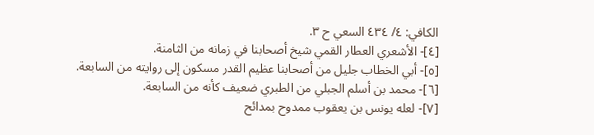الكافي: ٤/ ٤٣٤ السعي ح ٣.
[٤]- الأشعري العطار القمي شيخ أصحابنا في زمانه من الثامنة.
[٥]- أبي الخطاب جليل من أصحابنا عظيم القدر مسكون إلى روايته من السابعة.
[٦]- محمد بن أسلم الجبلي من الطبري ضعيف كأنه من السابعة.
[٧]- لعله يونس بن يعقوب ممدوح بمدائح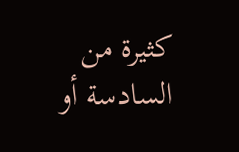كثيرة من السادسة أو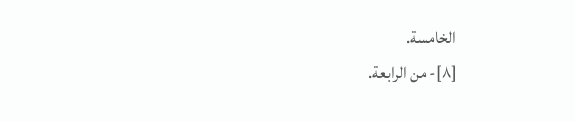الخامسة.
[٨]- من الرابعة.